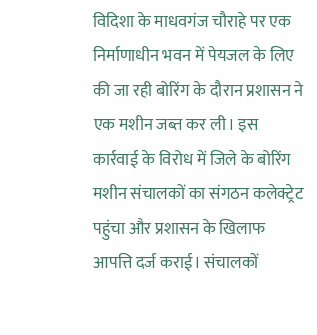विदिशा के माधवगंज चौराहे पर एक निर्माणाधीन भवन में पेयजल के लिए की जा रही बोरिंग के दौरान प्रशासन ने एक मशीन जब्त कर ली। इस कार्रवाई के विरोध में जिले के बोरिंग मशीन संचालकों का संगठन कलेक्ट्रेट पहुंचा और प्रशासन के खिलाफ आपत्ति दर्ज कराई। संचालकों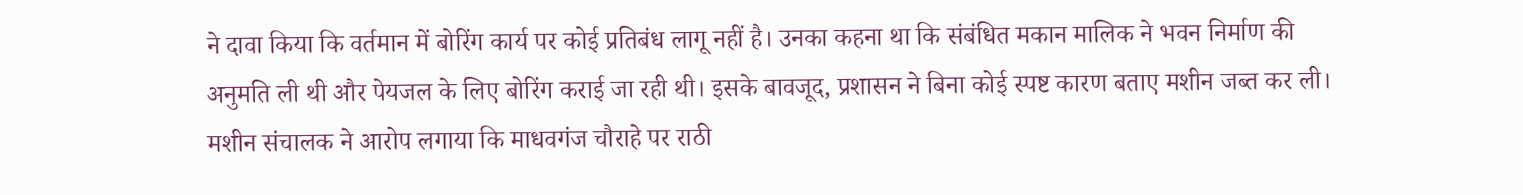ने दावा किया कि वर्तमान में बोरिंग कार्य पर कोई प्रतिबंध लागू नहीं है। उनका कहना था कि संबंधित मकान मालिक ने भवन निर्माण की अनुमति ली थी और पेयजल के लिए बोरिंग कराई जा रही थी। इसके बावजूद, प्रशासन ने बिना कोई स्पष्ट कारण बताए मशीन जब्त कर ली। मशीन संचालक ने आरोप लगाया कि माधवगंज चौराहे पर राठी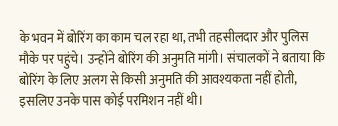के भवन में बोरिंग का काम चल रहा था, तभी तहसीलदार और पुलिस मौके पर पहुंचे। उन्होंने बोरिंग की अनुमति मांगी। संचालकों ने बताया कि बोरिंग के लिए अलग से किसी अनुमति की आवश्यकता नहीं होती, इसलिए उनके पास कोई परमिशन नहीं थी।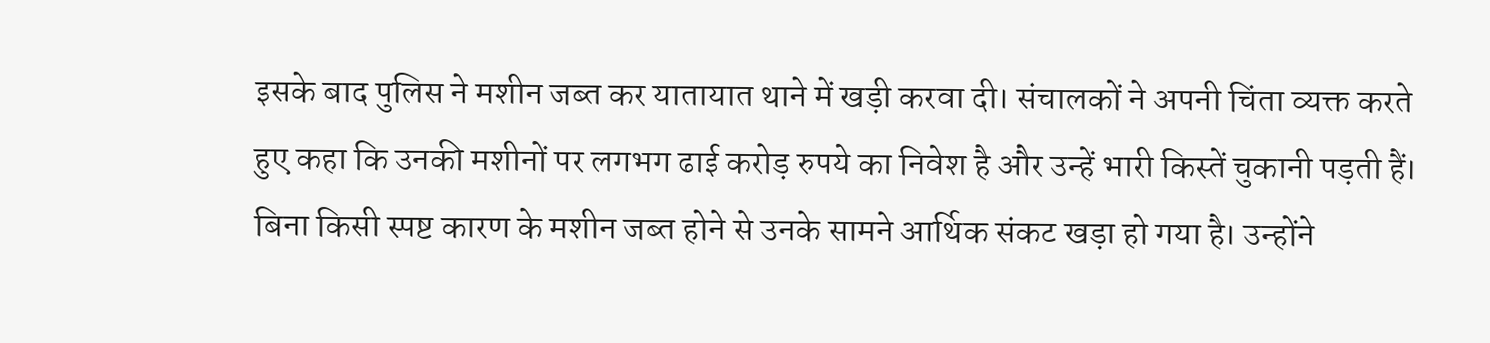इसके बाद पुलिस ने मशीन जब्त कर यातायात थाने में खड़ी करवा दी। संचालकों ने अपनी चिंता व्यक्त करते हुए कहा कि उनकी मशीनों पर लगभग ढाई करोड़ रुपये का निवेश है और उन्हें भारी किस्तें चुकानी पड़ती हैं। बिना किसी स्पष्ट कारण के मशीन जब्त होने से उनके सामने आर्थिक संकट खड़ा हो गया है। उन्होंने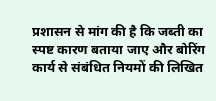प्रशासन से मांग की है कि जब्ती का स्पष्ट कारण बताया जाए और बोरिंग कार्य से संबंधित नियमों की लिखित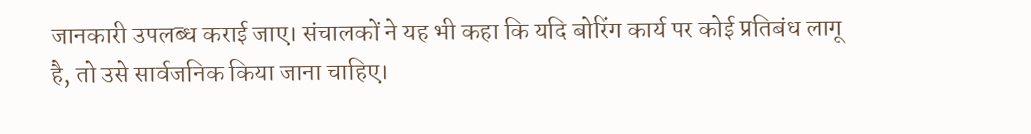जानकारी उपलब्ध कराई जाए। संचालकों ने यह भी कहा कि यदि बोरिंग कार्य पर कोई प्रतिबंध लागू है, तो उसे सार्वजनिक किया जाना चाहिए।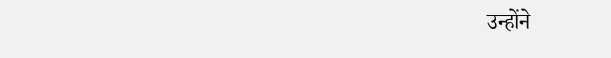उन्होंने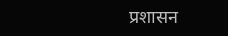प्रशासन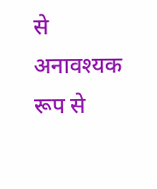से अनावश्यक रूप से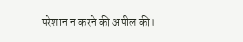परेशान न करने की अपील की।